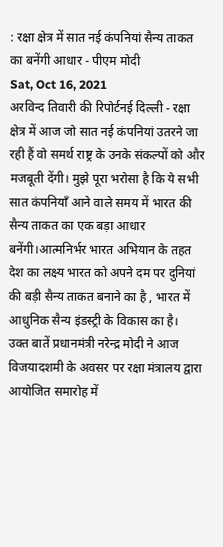: रक्षा क्षेत्र में सात नई कंपनियां सैन्य ताकत का बनेंगी आधार - पीएम मोदी
Sat, Oct 16, 2021
अरविन्द तिवारी की रिपोर्टनई दिल्ली - रक्षा क्षेत्र में आज जो सात नई कंपनियां उतरने जा रही हैं वो समर्थ राष्ट्र के उनके संकल्पों को और मजबूती देंगी। मुझे पूरा भरोसा है कि ये सभी सात कंपनियाँ आने वाले समय में भारत की सैन्य ताकत का एक बड़ा आधार बनेंगी।आत्मनिर्भर भारत अभियान के तहत देश का लक्ष्य भारत को अपने दम पर दुनियां की बड़ी सैन्य ताकत बनाने का है , भारत में आधुनिक सैन्य इंडस्ट्री के विकास का है।
उक्त बातें प्रधानमंत्री नरेन्द्र मोदी ने आज विजयादशमी के अवसर पर रक्षा मंत्रालय द्वारा आयोजित समारोह में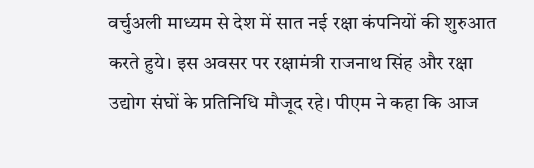वर्चुअली माध्यम से देश में सात नई रक्षा कंपनियों की शुरुआत करते हुये। इस अवसर पर रक्षामंत्री राजनाथ सिंह और रक्षा उद्योग संघों के प्रतिनिधि मौजूद रहे। पीएम ने कहा कि आज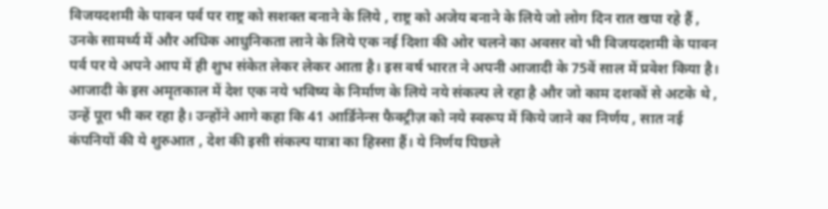विजयदशमी के पावन पर्व पर राष्ट्र को सशक्त बनाने के लिये , राष्ट्र को अजेय बनाने के लिये जो लोग दिन रात खपा रहे हैं , उनके सामर्थ्य में और अधिक आधुनिकता लाने के लिये एक नई दिशा की ओर चलने का अवसर वो भी विजयदशमी के पावन पर्व पर ये अपने आप में ही शुभ संकेत लेकर लेकर आता है। इस वर्ष भारत ने अपनी आजादी के 75वें साल में प्रवेश किया है। आजादी के इस अमृतकाल में देश एक नये भविष्य के निर्माण के लिये नये संकल्प ले रहा है और जो काम दशकों से अटके थे , उन्हें पूरा भी कर रहा है। उन्होंने आगे कहा कि 41 आर्डिनेन्स फैक्ट्रीज़ को नये स्वरूप में किये जाने का निर्णय , सात नई कंपनियों की ये शुरुआत , देश की इसी संकल्प यात्रा का हिस्सा हैं। ये निर्णय पिछले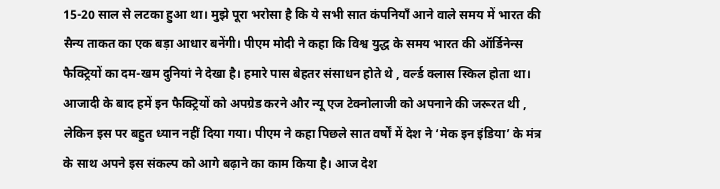15-20 साल से लटका हुआ था। मुझे पूरा भरोसा है कि ये सभी सात कंपनियाँ आने वाले समय में भारत की सैन्य ताकत का एक बड़ा आधार बनेंगी। पीएम मोदी ने कहा कि विश्व युद्ध के समय भारत की ऑर्डिनेन्स फैक्ट्रियों का दम-खम दुनियां ने देखा है। हमारे पास बेहतर संसाधन होते थे , वर्ल्ड क्लास स्किल होता था। आजादी के बाद हमें इन फैक्ट्रियों को अपग्रेड करने और न्यू एज टेक्नोलाजी को अपनाने की जरूरत थी , लेकिन इस पर बहुत ध्यान नहीं दिया गया। पीएम ने कहा पिछले सात वर्षों में देश ने ‘मेक इन इंडिया’ के मंत्र के साथ अपने इस संकल्प को आगे बढ़ाने का काम किया है। आज देश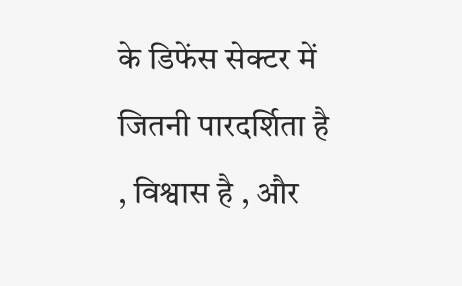के डिफेंस सेक्टर में जितनी पारदर्शिता है , विश्वास है , और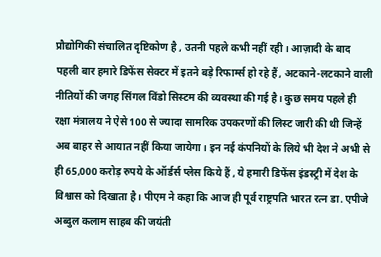प्रौद्योगिकी संचालित दृष्टिकोण है , उतनी पहले कभी नहीं रही। आज़ादी के बाद पहली बार हमारे डिफेंस सेक्टर में इतने बड़े रिफार्म्स हो रहे हैं, अटकाने-लटकाने वाली नीतियों की जगह सिंगल विंडो सिस्टम की व्यवस्था की गई है। कुछ समय पहले ही रक्षा मंत्रालय ने ऐसे 100 से ज्यादा सामरिक उपकरणों की लिस्ट जारी की थी जिन्हें अब बाहर से आयात नहीं किया जायेगा। इन नई कंपनियों के लिये भी देश ने अभी से ही 65,000 करोड़ रुपये के ऑर्डर्स प्लेस किये हैं , ये हमारी डिफेंस इंडस्ट्री में देश के विश्वास को दिखाता है। पीएम ने कहा कि आज ही पूर्व राष्ट्रपति भारत रत्न डा. एपीजे अब्दुल कलाम साहब की जयंती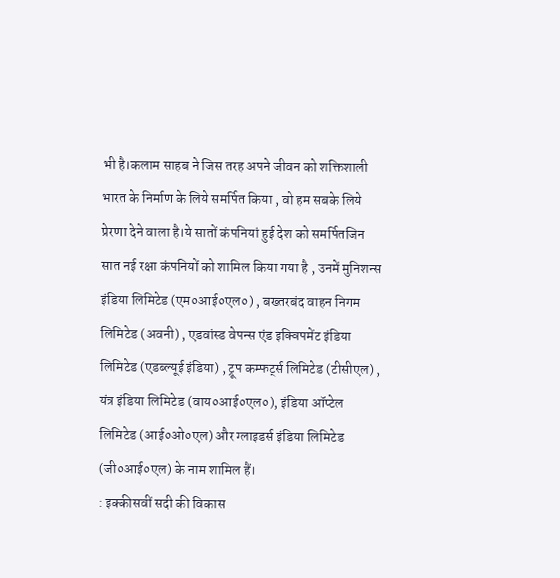भी है।कलाम साहब ने जिस तरह अपने जीवन को शक्तिशाली भारत के निर्माण के लिये समर्पित किया , वो हम सबके लिये प्रेरणा देने वाला है।ये सातों कंपनियां हुई देश को समर्पितजिन सात नई रक्षा कंपनियों को शामिल किया गया है , उनमें मुनिशन्स इंडिया लिमिटेड (एम०आई०एल०) , बख्तरबंद वाहन निगम लिमिटेड (अवनी) , एडवांस्ड वेपन्स एंड इक्विपमेंट इंडिया लिमिटेड (एडब्ल्यूई इंडिया) , ट्रूप कम्फर्ट्स लिमिटेड (टीसीएल) , यंत्र इंडिया लिमिटेड (वाय०आई०एल०), इंडिया ऑप्टेल लिमिटेड (आई०ओ०एल) और ग्लाइडर्स इंडिया लिमिटेड (जी०आई०एल) के नाम शामिल हैं।
: इक्कीसवीं सदी की विकास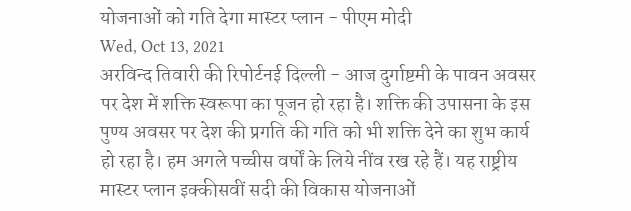योजनाओं को गति देगा मास्टर प्लान - पीएम मोदी
Wed, Oct 13, 2021
अरविन्द तिवारी की रिपोर्टनई दिल्ली - आज दुर्गाष्टमी के पावन अवसर पर देश में शक्ति स्वरूपा का पूजन हो रहा है। शक्ति की उपासना के इस पुण्य अवसर पर देश की प्रगति की गति को भी शक्ति देने का शुभ कार्य हो रहा है। हम अगले पच्चीस वर्षों के लिये नींव रख रहे हैं। यह राष्ट्रीय मास्टर प्लान इक्कीसवीं सदी की विकास योजनाओं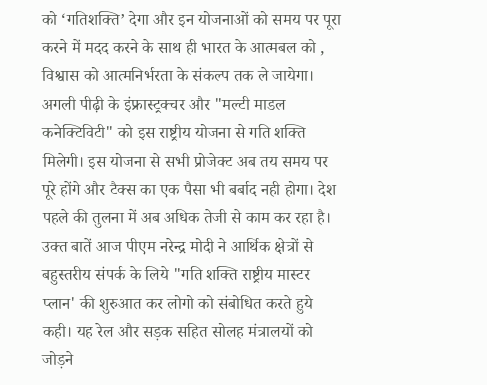को ‘गतिशक्ति’ देगा और इन योजनाओं को समय पर पूरा करने में मदद करने के साथ ही भारत के आत्मबल को , विश्वास को आत्मनिर्भरता के संकल्प तक ले जायेगा। अगली पीढ़ी के इंफ्रास्ट्रक्चर और "मल्टी माडल कनेक्टिविटी" को इस राष्ट्रीय योजना से गति शक्ति मिलेगी। इस योजना से सभी प्रोजेक्ट अब तय समय पर पूरे होंगे और टैक्स का एक पैसा भी बर्बाद नही होगा। देश पहले की तुलना में अब अधिक तेजी से काम कर रहा है।
उक्त बातें आज पीएम नरेन्द्र मोदी ने आर्थिक क्षेत्रों से बहुस्तरीय संपर्क के लिये "गति शक्ति राष्ट्रीय मास्टर प्लान' की शुरुआत कर लोगो को संबोधित करते हुये कही। यह रेल और सड़क सहित सोलह मंत्रालयों को जोड़ने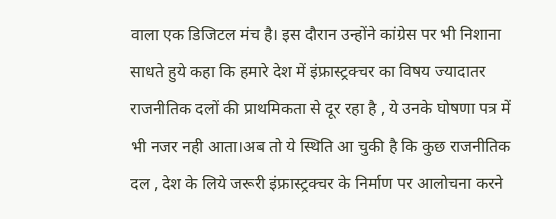वाला एक डिजिटल मंच है। इस दौरान उन्होंने कांग्रेस पर भी निशाना साधते हुये कहा कि हमारे देश में इंफ्रास्ट्रक्चर का विषय ज्यादातर राजनीतिक दलों की प्राथमिकता से दूर रहा है , ये उनके घोषणा पत्र में भी नजर नही आता।अब तो ये स्थिति आ चुकी है कि कुछ राजनीतिक दल , देश के लिये जरूरी इंफ्रास्ट्रक्चर के निर्माण पर आलोचना करने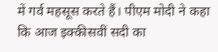में गर्व महसूस करते हैं। पीएम मोदी ने कहा कि आज इक्कीसवीं सदी का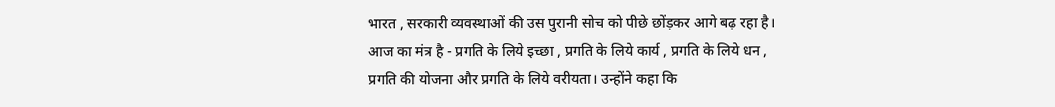भारत , सरकारी व्यवस्थाओं की उस पुरानी सोच को पीछे छोंड़कर आगे बढ़ रहा है। आज का मंत्र है - प्रगति के लिये इच्छा , प्रगति के लिये कार्य , प्रगति के लिये धन , प्रगति की योजना और प्रगति के लिये वरीयता। उन्होंने कहा कि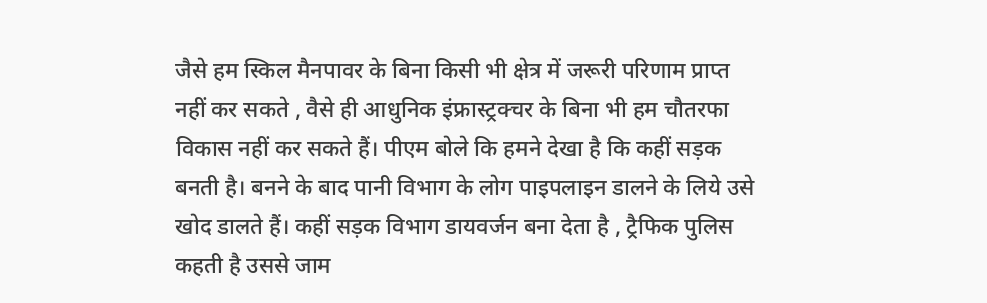जैसे हम स्किल मैनपावर के बिना किसी भी क्षेत्र में जरूरी परिणाम प्राप्त नहीं कर सकते , वैसे ही आधुनिक इंफ्रास्ट्रक्चर के बिना भी हम चौतरफा विकास नहीं कर सकते हैं। पीएम बोले कि हमने देखा है कि कहीं सड़क बनती है। बनने के बाद पानी विभाग के लोग पाइपलाइन डालने के लिये उसे खोद डालते हैं। कहीं सड़क विभाग डायवर्जन बना देता है , ट्रैफिक पुलिस कहती है उससे जाम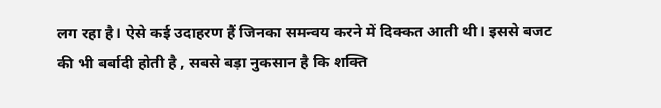लग रहा है। ऐसे कई उदाहरण हैं जिनका समन्वय करने में दिक्कत आती थी। इससे बजट की भी बर्बादी होती है , सबसे बड़ा नुकसान है कि शक्ति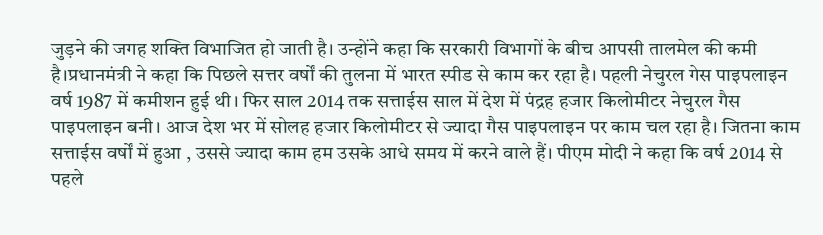जुड़ने की जगह शक्ति विभाजित हो जाती है। उन्होंने कहा कि सरकारी विभागों के बीच आपसी तालमेल की कमी है।प्रधानमंत्री ने कहा कि पिछले सत्तर वर्षों की तुलना में भारत स्पीड से काम कर रहा है। पहली नेचुरल गेस पाइपलाइन वर्ष 1987 में कमीशन हुई थी। फिर साल 2014 तक सत्ताईस साल में देश में पंद्रह हजार किलोमीटर नेचुरल गैस पाइपलाइन बनी। आज देश भर में सोलह हजार किलोमीटर से ज्यादा गैस पाइपलाइन पर काम चल रहा है। जितना काम सत्ताईस वर्षों में हुआ , उससे ज्यादा काम हम उसके आधे समय में करने वाले हैं। पीएम मोदी ने कहा कि वर्ष 2014 से पहले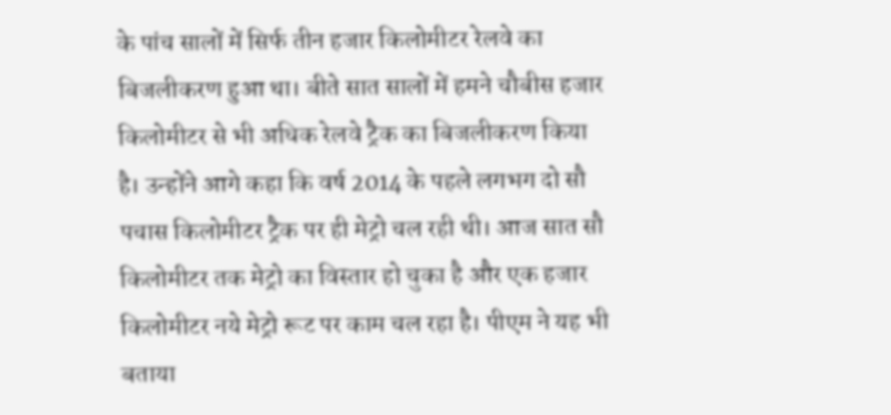के पांच सालों में सिर्फ तीन हजार किलोमीटर रेलवे का बिजलीकरण हुआ था। बीते सात सालों में हमने चौबीस हजार किलोमीटर से भी अधिक रेलवे ट्रैक का बिजलीकरण किया है। उन्होंने आगे कहा कि वर्ष 2014 के पहले लगभग दो सौ पचास किलोमीटर ट्रैक पर ही मेट्रो चल रही थी। आज सात सौ किलोमीटर तक मेट्रो का विस्तार हो चुका है और एक हजार किलोमीटर नये मेट्रो रूट पर काम चल रहा है। पीएम ने यह भी बताया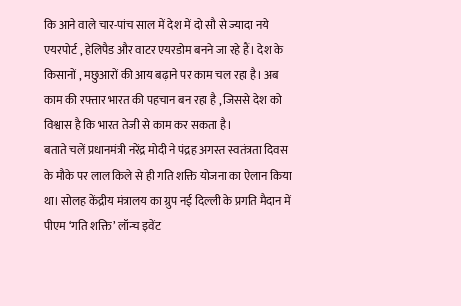कि आने वाले चार-पांच साल में देश में दो सौ से ज्यादा नये एयरपोर्ट , हेलिपैड और वाटर एयरडोम बनने जा रहे हैं। देश के किसानों , मछुआरों की आय बढ़ाने पर काम चल रहा है। अब काम की रफ्तार भारत की पहचान बन रहा है , जिससे देश को विश्वास है कि भारत तेजी से काम कर सकता है।
बताते चलें प्रधानमंत्री नरेंद्र मोदी ने पंद्रह अगस्त स्वतंत्रता दिवस के मौके पर लाल किले से ही गति शक्ति योजना का ऐलान किया था। सोलह केंद्रीय मंत्रालय का ग्रुप नई दिल्ली के प्रगति मैदान में पीएम ‘गति शक्ति’ लॉन्च इवेंट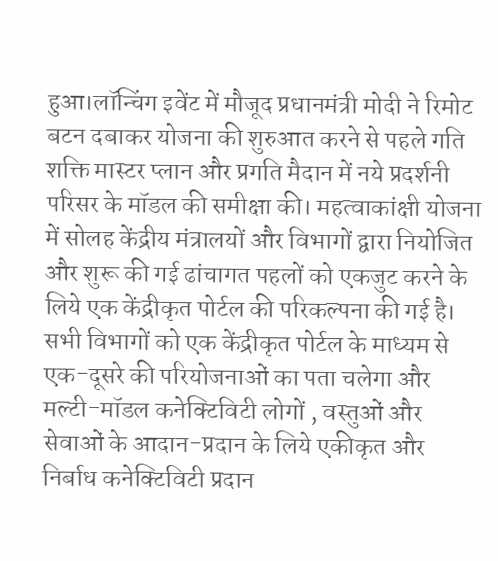हुआ।लॉन्चिंग इवेंट में मौजूद प्रधानमंत्री मोदी ने रिमोट बटन दबाकर योजना की शुरुआत करने से पहले गति शक्ति मास्टर प्लान और प्रगति मैदान में नये प्रदर्शनी परिसर के मॉडल की समीक्षा की। महत्वाकांक्षी योजना में सोलह केंद्रीय मंत्रालयों और विभागों द्वारा नियोजित और शुरू की गई ढांचागत पहलों को एकजुट करने के लिये एक केंद्रीकृत पोर्टल की परिकल्पना की गई है। सभी विभागों को एक केंद्रीकृत पोर्टल के माध्यम से एक-दूसरे की परियोजनाओं का पता चलेगा और मल्टी-मॉडल कनेक्टिविटी लोगों , वस्तुओं और सेवाओं के आदान-प्रदान के लिये एकीकृत और निर्बाध कनेक्टिविटी प्रदान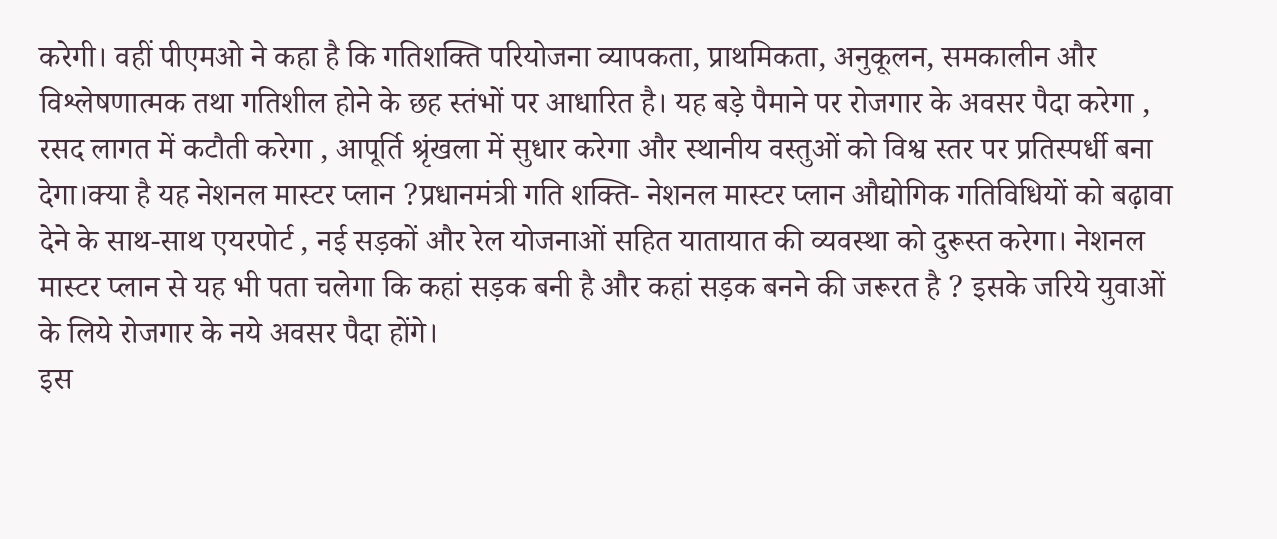करेगी। वहीं पीएमओ ने कहा है कि गतिशक्ति परियोजना व्यापकता, प्राथमिकता, अनुकूलन, समकालीन और विश्लेषणात्मक तथा गतिशील होने के छह स्तंभों पर आधारित है। यह बड़े पैमाने पर रोजगार के अवसर पैदा करेगा , रसद लागत में कटौती करेगा , आपूर्ति श्रृंखला में सुधार करेगा और स्थानीय वस्तुओं को विश्व स्तर पर प्रतिस्पर्धी बना देगा।क्या है यह नेशनल मास्टर प्लान ?प्रधानमंत्री गति शक्ति- नेशनल मास्टर प्लान औद्योगिक गतिविधियों को बढ़ावा देने के साथ-साथ एयरपोर्ट , नई सड़कों और रेल योजनाओं सहित यातायात की व्यवस्था को दुरूस्त करेगा। नेशनल मास्टर प्लान से यह भी पता चलेगा कि कहां सड़क बनी है और कहां सड़क बनने की जरूरत है ? इसके जरिये युवाओं के लिये रोजगार के नये अवसर पैदा होंगे।
इस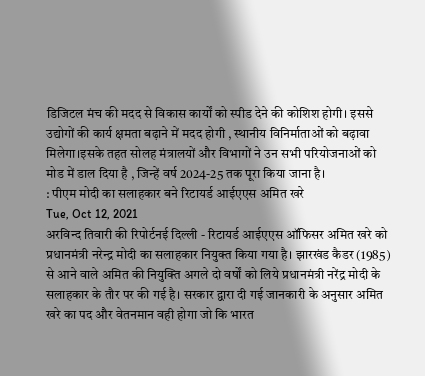डिजिटल मंच की मदद से विकास कार्यों को स्पीड देने की कोशिश होगी। इससे उद्योगों की कार्य क्षमता बढ़ाने में मदद होगी , स्थानीय विनिर्माताओं को बढ़ावा मिलेगा।इसके तहत सोलह मंत्रालयों और विभागों ने उन सभी परियोजनाओं को मोड में डाल दिया है , जिन्हें वर्ष 2024-25 तक पूरा किया जाना है।
: पीएम मोदी का सलाहकार बने रिटायर्ड आईएएस अमित खरे
Tue, Oct 12, 2021
अरविन्द तिवारी की रिपोर्टनई दिल्ली - रिटायर्ड आईएएस ऑफिसर अमित खरे को प्रधानमंत्री नरेन्द्र मोदी का सलाहकार नियुक्त किया गया है। झारखंड कैडर (1985) से आने वाले अमित की नियुक्ति अगले दो वर्षों को लिये प्रधानमंत्री नरेंद्र मोदी के सलाहकार के तौर पर की गई है। सरकार द्वारा दी गई जानकारी के अनुसार अमित खरे का पद और वेतनमान वही होगा जो कि भारत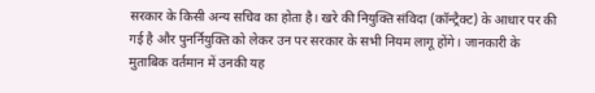सरकार के किसी अन्य सचिव का होता है। खरे की नियुक्ति संविदा (कॉन्ट्रैक्ट) के आधार पर की गई है और पुनर्नियुक्ति को लेकर उन पर सरकार के सभी नियम लागू होंगे। जानकारी के मुताबिक वर्तमान में उनकी यह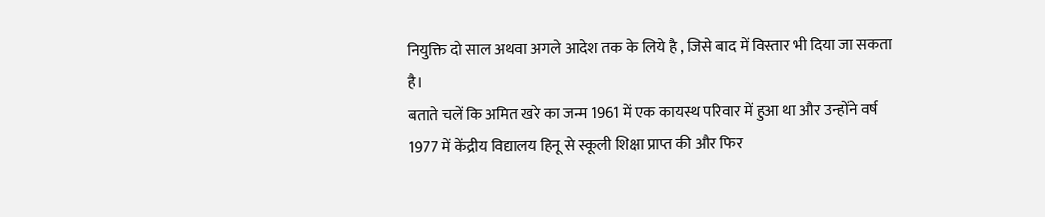नियुक्ति दो साल अथवा अगले आदेश तक के लिये है , जिसे बाद में विस्तार भी दिया जा सकता है।
बताते चलें कि अमित खरे का जन्म 1961 में एक कायस्थ परिवार में हुआ था और उन्होंने वर्ष 1977 में केंद्रीय विद्यालय हिनू से स्कूली शिक्षा प्राप्त की और फिर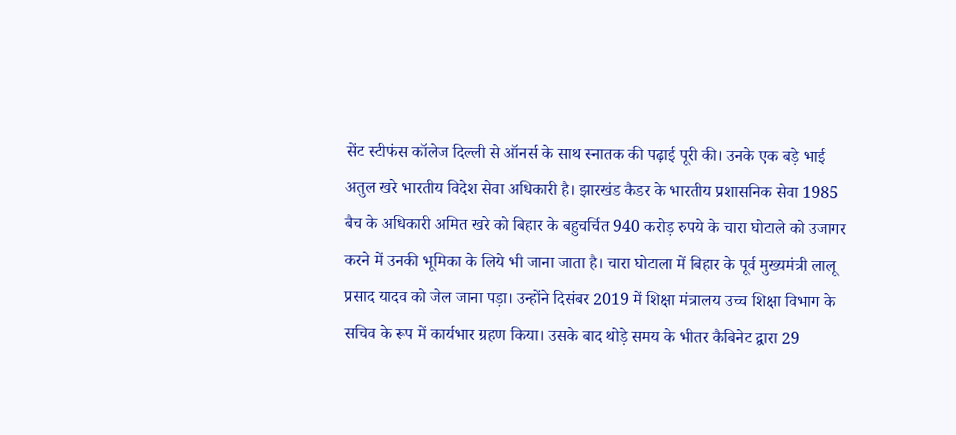सेंट स्टीफंस कॉलेज दिल्ली से ऑनर्स के साथ स्नातक की पढ़ाई पूरी की। उनके एक बड़े भाई अतुल खरे भारतीय विदेश सेवा अधिकारी है। झारखंड कैडर के भारतीय प्रशासनिक सेवा 1985 बैच के अधिकारी अमित खरे को बिहार के बहुचर्चित 940 करोड़ रुपये के चारा घोटाले को उजागर करने में उनकी भूमिका के लिये भी जाना जाता है। चारा घोटाला में बिहार के पूर्व मुख्यमंत्री लालू प्रसाद यादव को जेल जाना पड़ा। उन्होंने दिसंबर 2019 में शिक्षा मंत्रालय उच्च शिक्षा विभाग के सचिव के रूप में कार्यभार ग्रहण किया। उसके बाद थोड़े समय के भीतर कैबिनेट द्वारा 29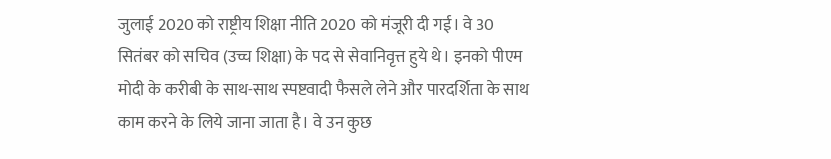जुलाई 2020 को राष्ट्रीय शिक्षा नीति 2020 को मंजूरी दी गई। वे 30 सितंबर को सचिव (उच्च शिक्षा) के पद से सेवानिवृत्त हुये थे। इनको पीएम मोदी के करीबी के साथ-साथ स्पष्टवादी फैसले लेने और पारदर्शिता के साथ काम करने के लिये जाना जाता है। वे उन कुछ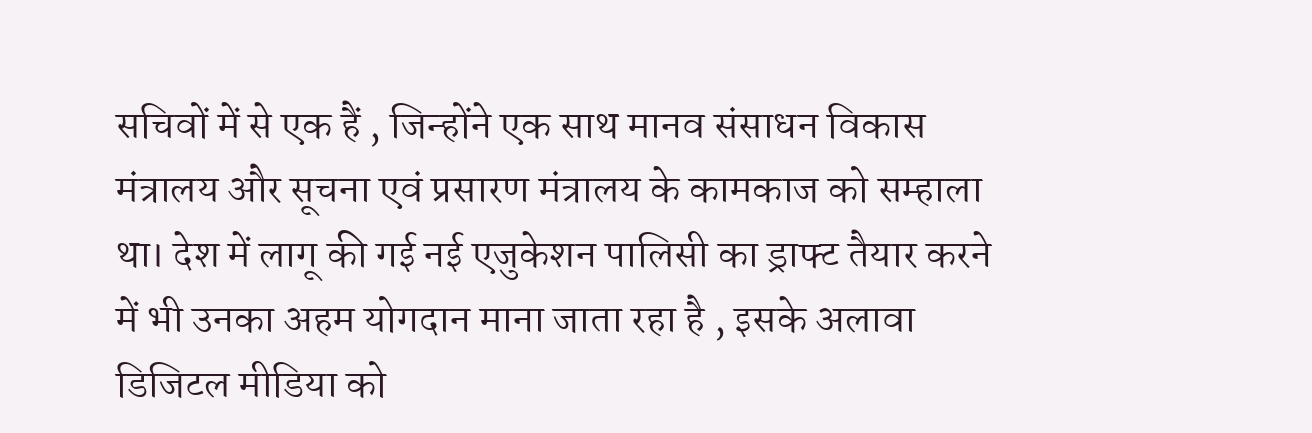सचिवों में से एक हैं , जिन्होंने एक साथ मानव संसाधन विकास मंत्रालय और सूचना एवं प्रसारण मंत्रालय के कामकाज को सम्हाला था। देश में लागू की गई नई एजुकेशन पालिसी का ड्राफ्ट तैयार करने में भी उनका अहम योगदान माना जाता रहा है , इसके अलावा डिजिटल मीडिया को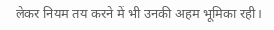लेकर नियम तय करने में भी उनकी अहम भूमिका रही।